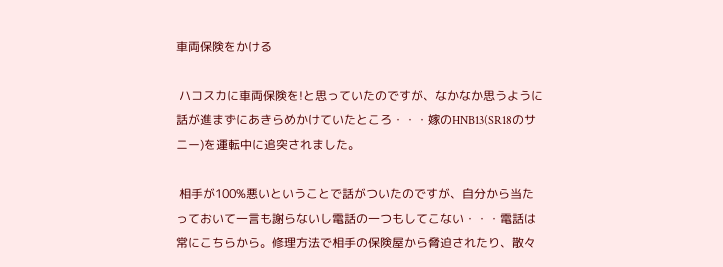車両保険をかける

 ハコスカに車両保険を!と思っていたのですが、なかなか思うように話が進まずにあきらめかけていたところ・・・嫁のHNB13(SR18のサニー)を運転中に追突されました。

 相手が100%悪いということで話がついたのですが、自分から当たっておいて一言も謝らないし電話の一つもしてこない・・・電話は常にこちらから。修理方法で相手の保険屋から脅迫されたり、散々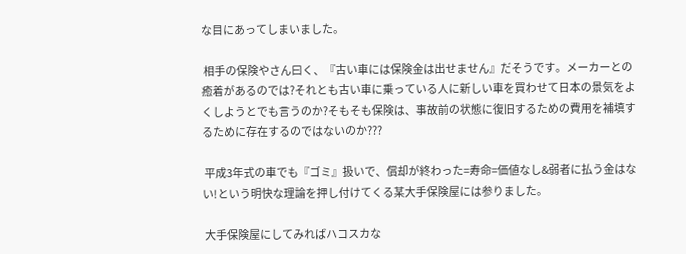な目にあってしまいました。

 相手の保険やさん曰く、『古い車には保険金は出せません』だそうです。メーカーとの癒着があるのでは?それとも古い車に乗っている人に新しい車を買わせて日本の景気をよくしようとでも言うのか?そもそも保険は、事故前の状態に復旧するための費用を補填するために存在するのではないのか???

 平成3年式の車でも『ゴミ』扱いで、償却が終わった=寿命=価値なし&弱者に払う金はない!という明快な理論を押し付けてくる某大手保険屋には参りました。

 大手保険屋にしてみればハコスカな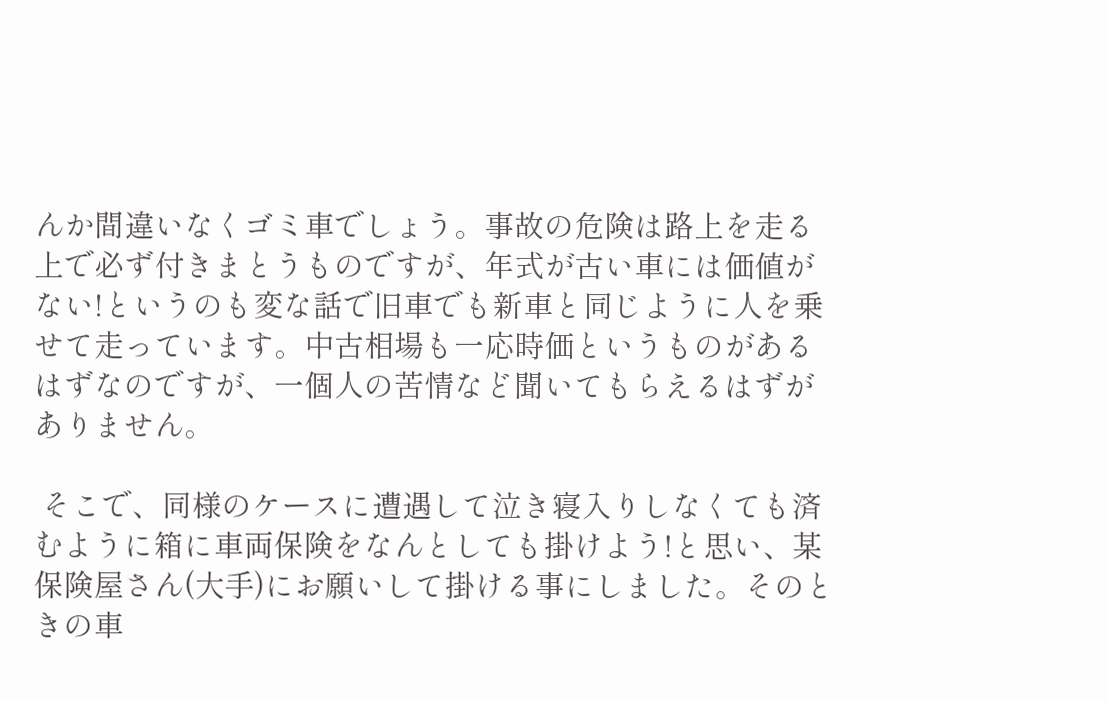んか間違いなくゴミ車でしょう。事故の危険は路上を走る上で必ず付きまとうものですが、年式が古い車には価値がない!というのも変な話で旧車でも新車と同じように人を乗せて走っています。中古相場も一応時価というものがあるはずなのですが、一個人の苦情など聞いてもらえるはずがありません。

 そこで、同様のケースに遭遇して泣き寝入りしなくても済むように箱に車両保険をなんとしても掛けよう!と思い、某保険屋さん(大手)にお願いして掛ける事にしました。そのときの車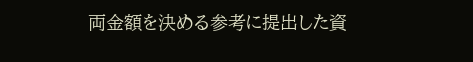両金額を決める参考に提出した資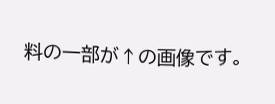料の一部が↑の画像です。